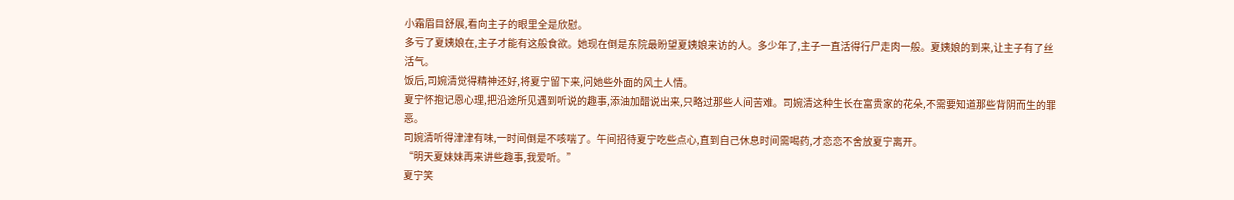小霜眉目舒展,看向主子的眼里全是欣慰。
多亏了夏姨娘在,主子才能有这般食欲。她现在倒是东院最盼望夏姨娘来访的人。多少年了,主子一直活得行尸走肉一般。夏姨娘的到来,让主子有了丝活气。
饭后,司婉清觉得精神还好,将夏宁留下来,问她些外面的风土人情。
夏宁怀抱记恩心理,把沿途所见遇到听说的趣事,添油加醋说出来,只略过那些人间苦难。司婉清这种生长在富贵家的花朵,不需要知道那些背阴而生的罪恶。
司婉清听得津津有味,一时间倒是不咳喘了。午间招待夏宁吃些点心,直到自己休息时间需喝药,才恋恋不舍放夏宁离开。
“明天夏妹妹再来讲些趣事,我爱听。”
夏宁笑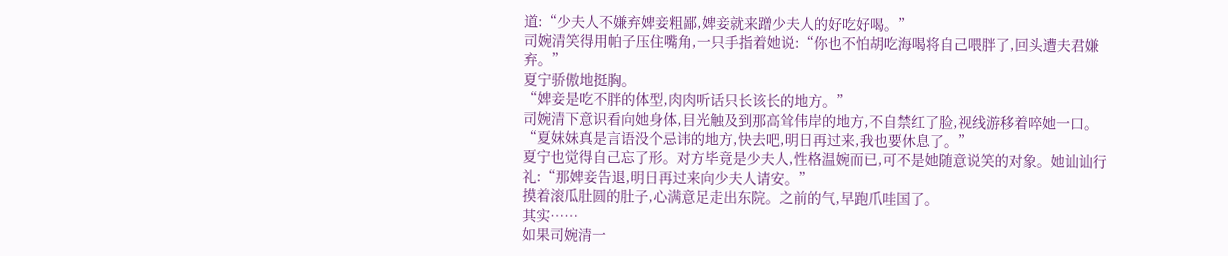道:“少夫人不嫌弃婢妾粗鄙,婢妾就来蹭少夫人的好吃好喝。”
司婉清笑得用帕子压住嘴角,一只手指着她说:“你也不怕胡吃海喝将自己喂胖了,回头遭夫君嫌弃。”
夏宁骄傲地挺胸。
“婢妾是吃不胖的体型,肉肉听话只长该长的地方。”
司婉清下意识看向她身体,目光触及到那高耸伟岸的地方,不自禁红了脸,视线游移着啐她一口。
“夏妹妹真是言语没个忌讳的地方,快去吧,明日再过来,我也要休息了。”
夏宁也觉得自己忘了形。对方毕竟是少夫人,性格温婉而已,可不是她随意说笑的对象。她讪讪行礼:“那婢妾告退,明日再过来向少夫人请安。”
摸着滚瓜肚圆的肚子,心满意足走出东院。之前的气,早跑爪哇国了。
其实……
如果司婉清一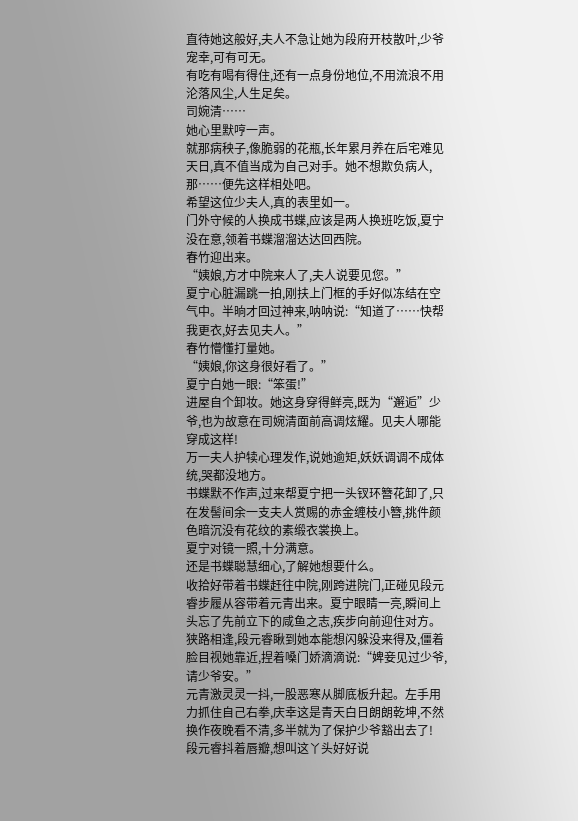直待她这般好,夫人不急让她为段府开枝散叶,少爷宠幸,可有可无。
有吃有喝有得住,还有一点身份地位,不用流浪不用沦落风尘,人生足矣。
司婉清……
她心里默哼一声。
就那病秧子,像脆弱的花瓶,长年累月养在后宅难见天日,真不值当成为自己对手。她不想欺负病人,那……便先这样相处吧。
希望这位少夫人,真的表里如一。
门外守候的人换成书蝶,应该是两人换班吃饭,夏宁没在意,领着书蝶溜溜达达回西院。
春竹迎出来。
“姨娘,方才中院来人了,夫人说要见您。”
夏宁心脏漏跳一拍,刚扶上门框的手好似冻结在空气中。半晌才回过神来,呐呐说:“知道了……快帮我更衣,好去见夫人。”
春竹懵懂打量她。
“姨娘,你这身很好看了。”
夏宁白她一眼:“笨蛋!”
进屋自个卸妆。她这身穿得鲜亮,既为“邂逅”少爷,也为故意在司婉清面前高调炫耀。见夫人哪能穿成这样!
万一夫人护犊心理发作,说她逾矩,妖妖调调不成体统,哭都没地方。
书蝶默不作声,过来帮夏宁把一头钗环簪花卸了,只在发髻间余一支夫人赏赐的赤金缠枝小簪,挑件颜色暗沉没有花纹的素缎衣裳换上。
夏宁对镜一照,十分满意。
还是书蝶聪慧细心,了解她想要什么。
收拾好带着书蝶赶往中院,刚跨进院门,正碰见段元睿步履从容带着元青出来。夏宁眼睛一亮,瞬间上头忘了先前立下的咸鱼之志,疾步向前迎住对方。
狭路相逢,段元睿瞅到她本能想闪躲没来得及,僵着脸目视她靠近,捏着嗓门娇滴滴说:“婢妾见过少爷,请少爷安。”
元青激灵灵一抖,一股恶寒从脚底板升起。左手用力抓住自己右拳,庆幸这是青天白日朗朗乾坤,不然换作夜晚看不清,多半就为了保护少爷豁出去了!
段元睿抖着唇瓣,想叫这丫头好好说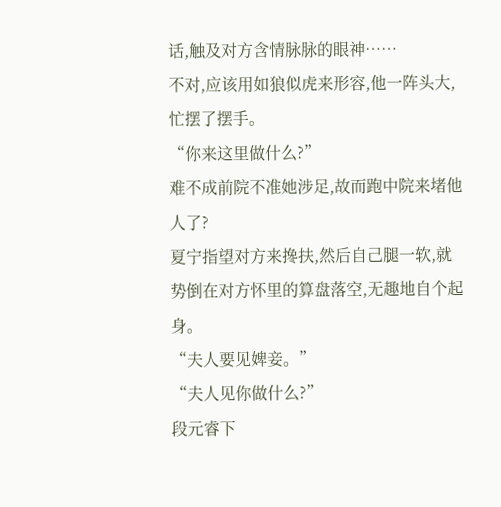话,触及对方含情脉脉的眼神……
不对,应该用如狼似虎来形容,他一阵头大,忙摆了摆手。
“你来这里做什么?”
难不成前院不准她涉足,故而跑中院来堵他人了?
夏宁指望对方来搀扶,然后自己腿一软,就势倒在对方怀里的算盘落空,无趣地自个起身。
“夫人要见婢妾。”
“夫人见你做什么?”
段元睿下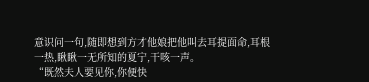意识问一句,随即想到方才他娘把他叫去耳提面命,耳根一热,瞅瞅一无所知的夏宁,干咳一声。
“既然夫人要见你,你便快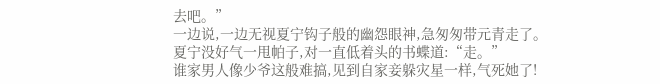去吧。”
一边说,一边无视夏宁钩子般的幽怨眼神,急匆匆带元青走了。
夏宁没好气一甩帕子,对一直低着头的书蝶道:“走。”
谁家男人像少爷这般难搞,见到自家妾躲灾星一样,气死她了!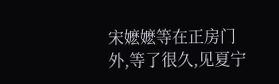宋嬷嬷等在正房门外,等了很久,见夏宁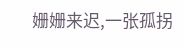姗姗来迟,一张孤拐